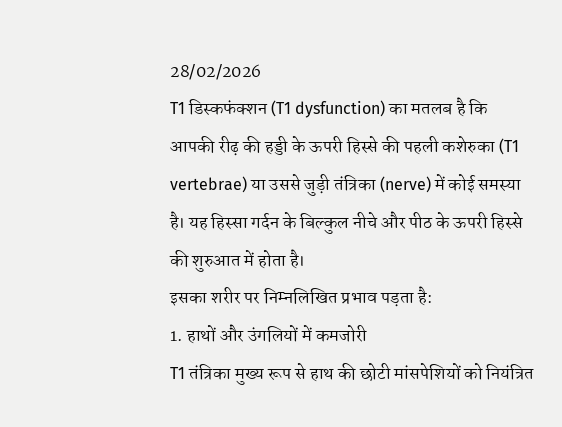28/02/2026
T1 डिस्कफंक्शन (T1 dysfunction) का मतलब है कि आपकी रीढ़ की हड्डी के ऊपरी हिस्से की पहली कशेरुका (T1 vertebrae) या उससे जुड़ी तंत्रिका (nerve) में कोई समस्या है। यह हिस्सा गर्दन के बिल्कुल नीचे और पीठ के ऊपरी हिस्से की शुरुआत में होता है।
इसका शरीर पर निम्नलिखित प्रभाव पड़ता है:
1. हाथों और उंगलियों में कमजोरी
T1 तंत्रिका मुख्य रूप से हाथ की छोटी मांसपेशियों को नियंत्रित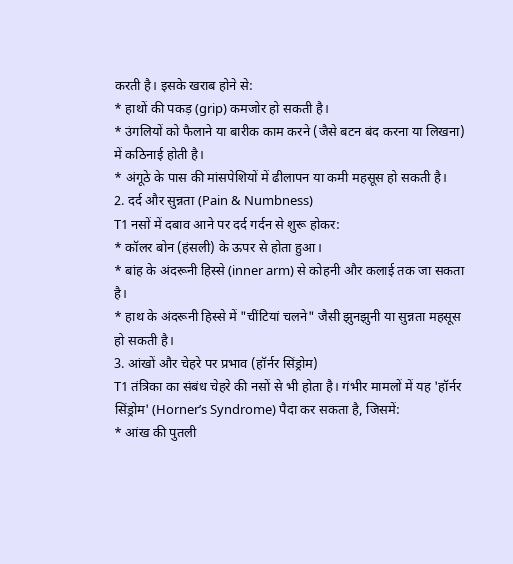करती है। इसके खराब होने से:
* हाथों की पकड़ (grip) कमजोर हो सकती है।
* उंगलियों को फैलाने या बारीक काम करने (जैसे बटन बंद करना या लिखना) में कठिनाई होती है।
* अंगूठे के पास की मांसपेशियों में ढीलापन या कमी महसूस हो सकती है।
2. दर्द और सुन्नता (Pain & Numbness)
T1 नसों में दबाव आने पर दर्द गर्दन से शुरू होकर:
* कॉलर बोन (हंसली) के ऊपर से होता हुआ।
* बांह के अंदरूनी हिस्से (inner arm) से कोहनी और कलाई तक जा सकता है।
* हाथ के अंदरूनी हिस्से में "चींटियां चलने" जैसी झुनझुनी या सुन्नता महसूस हो सकती है।
3. आंखों और चेहरे पर प्रभाव (हॉर्नर सिंड्रोम)
T1 तंत्रिका का संबंध चेहरे की नसों से भी होता है। गंभीर मामलों में यह 'हॉर्नर सिंड्रोम' (Horner’s Syndrome) पैदा कर सकता है, जिसमें:
* आंख की पुतली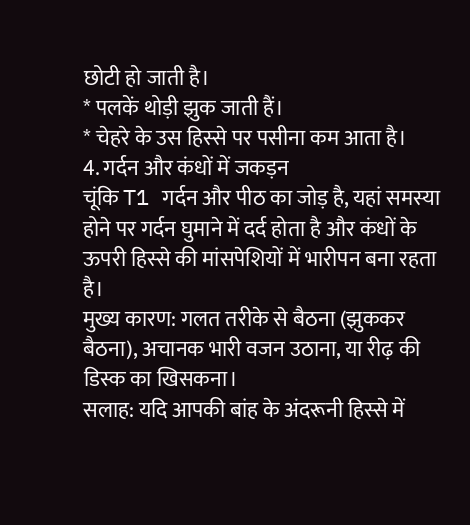छोटी हो जाती है।
* पलकें थोड़ी झुक जाती हैं।
* चेहरे के उस हिस्से पर पसीना कम आता है।
4. गर्दन और कंधों में जकड़न
चूंकि T1 गर्दन और पीठ का जोड़ है, यहां समस्या होने पर गर्दन घुमाने में दर्द होता है और कंधों के ऊपरी हिस्से की मांसपेशियों में भारीपन बना रहता है।
मुख्य कारण: गलत तरीके से बैठना (झुककर बैठना), अचानक भारी वजन उठाना, या रीढ़ की डिस्क का खिसकना।
सलाह: यदि आपकी बांह के अंदरूनी हिस्से में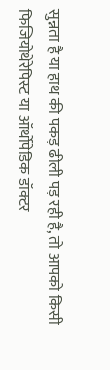सुन्नता है या हाथ की पकड़ ढीली पड़ रही है, तो आपको किसी फिजियोथेरेपिस्ट या ऑर्थोपेडिक डॉक्टर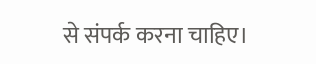से संपर्क करना चाहिए।